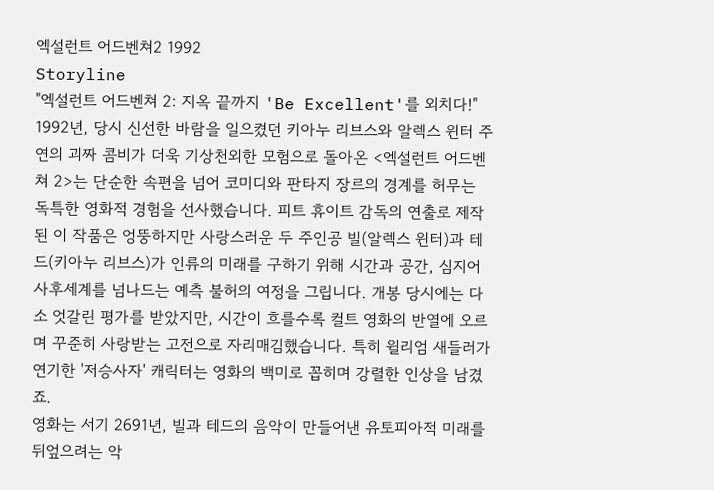엑설런트 어드벤쳐2 1992
Storyline
"엑설런트 어드벤쳐 2: 지옥 끝까지 'Be Excellent'를 외치다!"
1992년, 당시 신선한 바람을 일으켰던 키아누 리브스와 알렉스 윈터 주연의 괴짜 콤비가 더욱 기상천외한 모험으로 돌아온 <엑설런트 어드벤쳐 2>는 단순한 속편을 넘어 코미디와 판타지 장르의 경계를 허무는 독특한 영화적 경험을 선사했습니다. 피트 휴이트 감독의 연출로 제작된 이 작품은 엉뚱하지만 사랑스러운 두 주인공 빌(알렉스 윈터)과 테드(키아누 리브스)가 인류의 미래를 구하기 위해 시간과 공간, 심지어 사후세계를 넘나드는 예측 불허의 여정을 그립니다. 개봉 당시에는 다소 엇갈린 평가를 받았지만, 시간이 흐를수록 컬트 영화의 반열에 오르며 꾸준히 사랑받는 고전으로 자리매김했습니다. 특히 윌리엄 새들러가 연기한 '저승사자' 캐릭터는 영화의 백미로 꼽히며 강렬한 인상을 남겼죠.
영화는 서기 2691년, 빌과 테드의 음악이 만들어낸 유토피아적 미래를 뒤엎으려는 악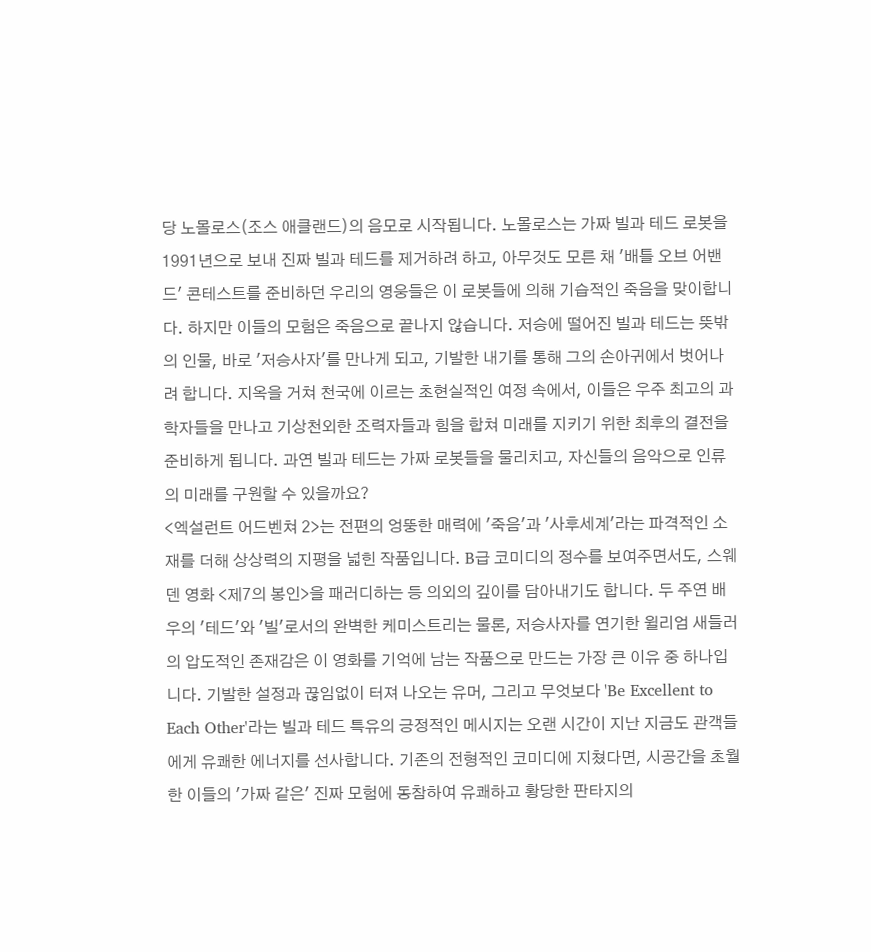당 노몰로스(조스 애클랜드)의 음모로 시작됩니다. 노몰로스는 가짜 빌과 테드 로봇을 1991년으로 보내 진짜 빌과 테드를 제거하려 하고, 아무것도 모른 채 '배틀 오브 어밴드' 콘테스트를 준비하던 우리의 영웅들은 이 로봇들에 의해 기습적인 죽음을 맞이합니다. 하지만 이들의 모험은 죽음으로 끝나지 않습니다. 저승에 떨어진 빌과 테드는 뜻밖의 인물, 바로 '저승사자'를 만나게 되고, 기발한 내기를 통해 그의 손아귀에서 벗어나려 합니다. 지옥을 거쳐 천국에 이르는 초현실적인 여정 속에서, 이들은 우주 최고의 과학자들을 만나고 기상천외한 조력자들과 힘을 합쳐 미래를 지키기 위한 최후의 결전을 준비하게 됩니다. 과연 빌과 테드는 가짜 로봇들을 물리치고, 자신들의 음악으로 인류의 미래를 구원할 수 있을까요?
<엑설런트 어드벤쳐 2>는 전편의 엉뚱한 매력에 '죽음'과 '사후세계'라는 파격적인 소재를 더해 상상력의 지평을 넓힌 작품입니다. B급 코미디의 정수를 보여주면서도, 스웨덴 영화 <제7의 봉인>을 패러디하는 등 의외의 깊이를 담아내기도 합니다. 두 주연 배우의 '테드'와 '빌'로서의 완벽한 케미스트리는 물론, 저승사자를 연기한 윌리엄 새들러의 압도적인 존재감은 이 영화를 기억에 남는 작품으로 만드는 가장 큰 이유 중 하나입니다. 기발한 설정과 끊임없이 터져 나오는 유머, 그리고 무엇보다 'Be Excellent to Each Other'라는 빌과 테드 특유의 긍정적인 메시지는 오랜 시간이 지난 지금도 관객들에게 유쾌한 에너지를 선사합니다. 기존의 전형적인 코미디에 지쳤다면, 시공간을 초월한 이들의 '가짜 같은' 진짜 모험에 동참하여 유쾌하고 황당한 판타지의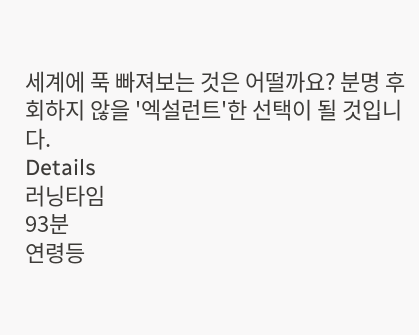세계에 푹 빠져보는 것은 어떨까요? 분명 후회하지 않을 '엑설런트'한 선택이 될 것입니다.
Details
러닝타임
93분
연령등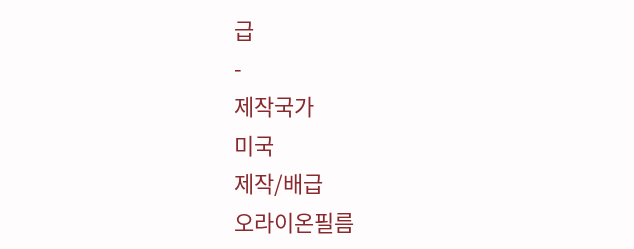급
-
제작국가
미국
제작/배급
오라이온필름